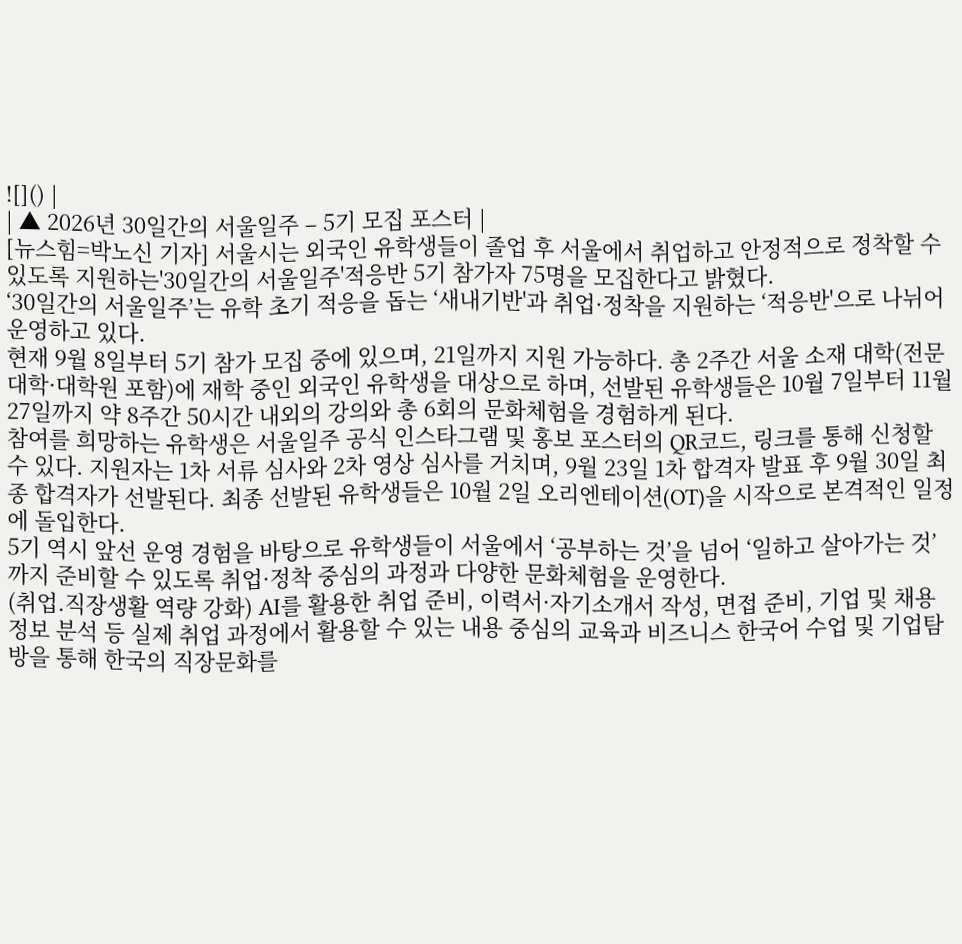![]() |
| ▲ 2026년 30일간의 서울일주 – 5기 모집 포스터 |
[뉴스힘=박노신 기자] 서울시는 외국인 유학생들이 졸업 후 서울에서 취업하고 안정적으로 정착할 수 있도록 지원하는'30일간의 서울일주'적응반 5기 참가자 75명을 모집한다고 밝혔다.
‘30일간의 서울일주’는 유학 초기 적응을 돕는 ‘새내기반'과 취업·정착을 지원하는 ‘적응반'으로 나뉘어 운영하고 있다.
현재 9월 8일부터 5기 참가 모집 중에 있으며, 21일까지 지원 가능하다. 총 2주간 서울 소재 대학(전문대학·대학원 포함)에 재학 중인 외국인 유학생을 대상으로 하며, 선발된 유학생들은 10월 7일부터 11월 27일까지 약 8주간 50시간 내외의 강의와 총 6회의 문화체험을 경험하게 된다.
참여를 희망하는 유학생은 서울일주 공식 인스타그램 및 홍보 포스터의 QR코드, 링크를 통해 신청할 수 있다. 지원자는 1차 서류 심사와 2차 영상 심사를 거치며, 9월 23일 1차 합격자 발표 후 9월 30일 최종 합격자가 선발된다. 최종 선발된 유학생들은 10월 2일 오리엔테이션(OT)을 시작으로 본격적인 일정에 돌입한다.
5기 역시 앞선 운영 경험을 바탕으로 유학생들이 서울에서 ‘공부하는 것’을 넘어 ‘일하고 살아가는 것’까지 준비할 수 있도록 취업·정착 중심의 과정과 다양한 문화체험을 운영한다.
(취업.직장생활 역량 강화) AI를 활용한 취업 준비, 이력서·자기소개서 작성, 면접 준비, 기업 및 채용정보 분석 등 실제 취업 과정에서 활용할 수 있는 내용 중심의 교육과 비즈니스 한국어 수업 및 기업탐방을 통해 한국의 직장문화를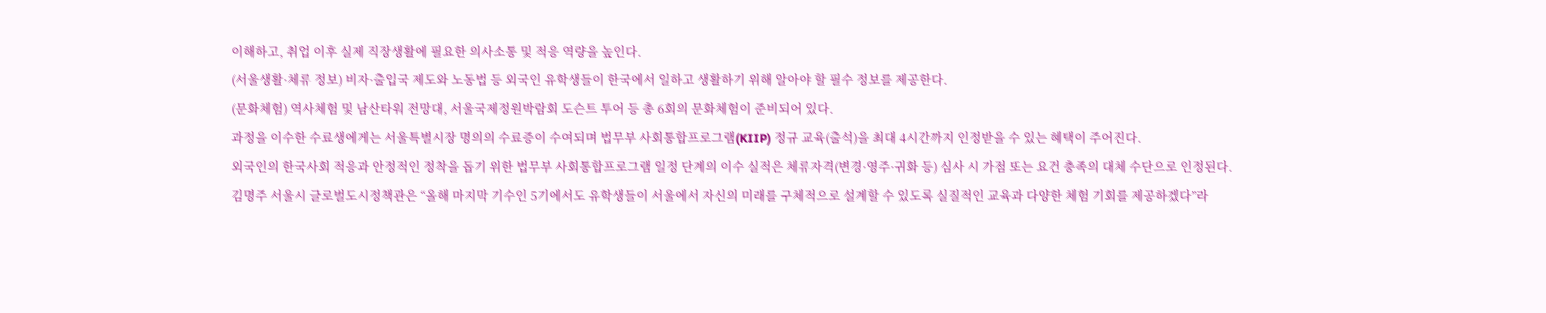이해하고, 취업 이후 실제 직장생활에 필요한 의사소통 및 적응 역량을 높인다.
(서울생활·체류 정보) 비자·출입국 제도와 노동법 등 외국인 유학생들이 한국에서 일하고 생활하기 위해 알아야 할 필수 정보를 제공한다.
(문화체험) 역사체험 및 남산타워 전망대, 서울국제정원박람회 도슨트 투어 등 총 6회의 문화체험이 준비되어 있다.
과정을 이수한 수료생에게는 서울특별시장 명의의 수료증이 수여되며 법무부 사회통합프로그램(KIIP) 정규 교육(출석)을 최대 4시간까지 인정받을 수 있는 혜택이 주어진다.
외국인의 한국사회 적응과 안정적인 정착을 돕기 위한 법무부 사회통합프로그램 일정 단계의 이수 실적은 체류자격(변경·영주·귀화 등) 심사 시 가점 또는 요건 충족의 대체 수단으로 인정된다.
김명주 서울시 글로벌도시정책관은 “올해 마지막 기수인 5기에서도 유학생들이 서울에서 자신의 미래를 구체적으로 설계할 수 있도록 실질적인 교육과 다양한 체험 기회를 제공하겠다”라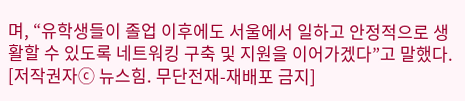며, “유학생들이 졸업 이후에도 서울에서 일하고 안정적으로 생활할 수 있도록 네트워킹 구축 및 지원을 이어가겠다”고 말했다.
[저작권자ⓒ 뉴스힘. 무단전재-재배포 금지]